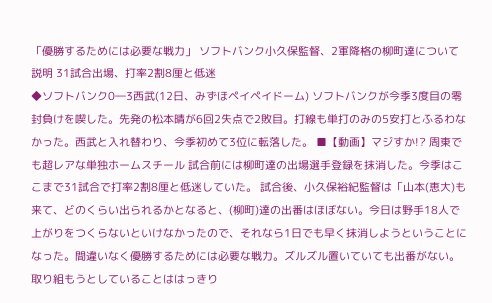「優勝するためには必要な戦力」 ソフトバンク小久保監督、2軍降格の柳町達について説明 31試合出場、打率2割8厘と低迷
◆ソフトバンク0―3西武(12日、みずほペイペイドーム) ソフトバンクが今季3度目の零封負けを喫した。先発の松本晴が6回2失点で2敗目。打線も単打のみの5安打とふるわなかった。西武と入れ替わり、今季初めて3位に転落した。 ■【動画】マジすか!? 周東でも超レアな単独ホームスチール 試合前には柳町達の出場選手登録を抹消した。今季はここまで31試合で打率2割8厘と低迷していた。 試合後、小久保裕紀監督は「山本(恵大)も来て、どのくらい出られるかとなると、(柳町)達の出番はほぼない。今日は野手18人で上がりをつくらないといけなかったので、それなら1日でも早く抹消しようということになった。間違いなく優勝するためには必要な戦力。ズルズル置いていても出番がない。取り組もうとしていることははっきり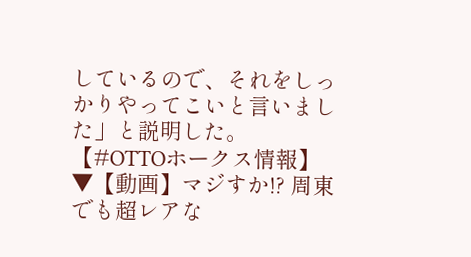しているので、それをしっかりやってこいと言いました」と説明した。 【#OTTOホークス情報】 ▼【動画】マジすか!? 周東でも超レアな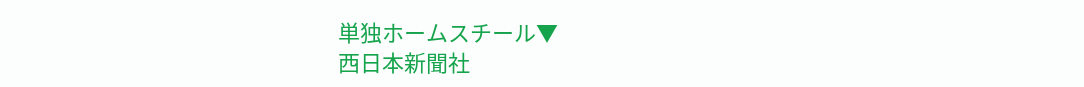単独ホームスチール▼
西日本新聞社